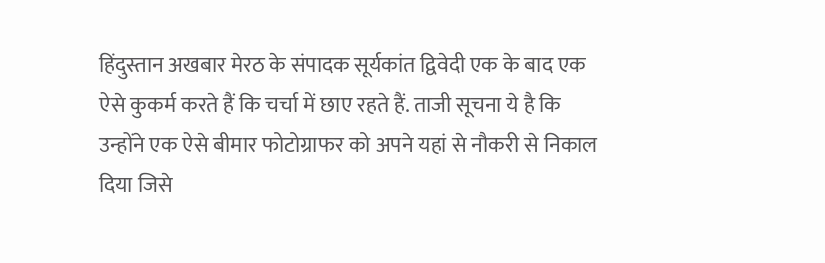हिंदुस्तान अखबार मेरठ के संपादक सूर्यकांत द्विवेदी एक के बाद एक ऐसे कुकर्म करते हैं कि चर्चा में छाए रहते हैं. ताजी सूचना ये है कि उन्होंने एक ऐसे बीमार फोटोग्राफर को अपने यहां से नौकरी से निकाल दिया जिसे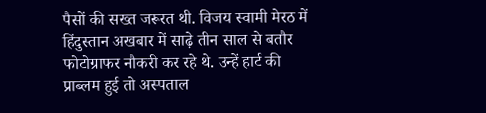पैसों की सख्त जरूरत थी. विजय स्वामी मेरठ में हिंदुस्तान अखबार में साढ़े तीन साल से बतौर फोटोग्राफर नौकरी कर रहे थे. उन्हें हार्ट की प्राब्लम हुई तो अस्पताल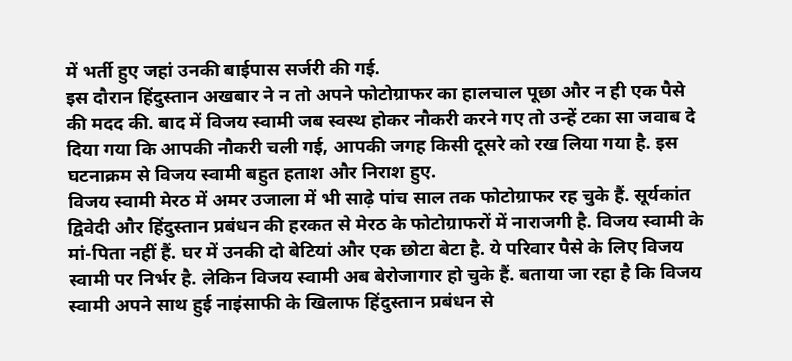में भर्ती हुए जहां उनकी बाईपास सर्जरी की गई.
इस दौरान हिंदुस्तान अखबार ने न तो अपने फोटोग्राफर का हालचाल पूछा और न ही एक पैसे की मदद की. बाद में विजय स्वामी जब स्वस्थ होकर नौकरी करने गए तो उन्हें टका सा जवाब दे दिया गया कि आपकी नौकरी चली गई, आपकी जगह किसी दूसरे को रख लिया गया है. इस घटनाक्रम से विजय स्वामी बहुत हताश और निराश हुए.
विजय स्वामी मेरठ में अमर उजाला में भी साढ़े पांच साल तक फोटोग्राफर रह चुके हैं. सूर्यकांत द्विवेदी और हिंदुस्तान प्रबंधन की हरकत से मेरठ के फोटोग्राफरों में नाराजगी है. विजय स्वामी के मां-पिता नहीं हैं. घर में उनकी दो बेटियां और एक छोटा बेटा है. ये परिवार पैसे के लिए विजय स्वामी पर निर्भर है. लेकिन विजय स्वामी अब बेरोजागार हो चुके हैं. बताया जा रहा है कि विजय स्वामी अपने साथ हुई नाइंसाफी के खिलाफ हिंदुस्तान प्रबंधन से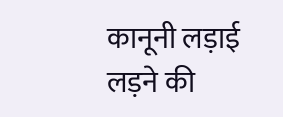कानूनी लड़ाई लड़ने की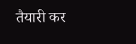तैयारी कर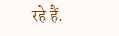रहे हैं.